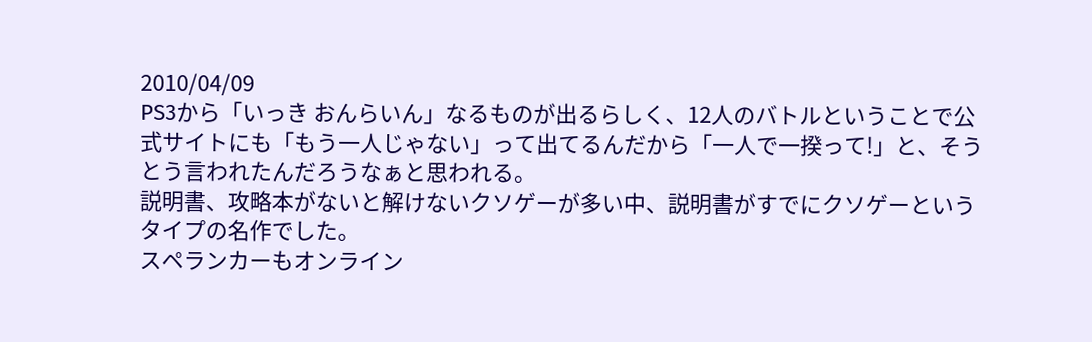2010/04/09
PS3から「いっき おんらいん」なるものが出るらしく、12人のバトルということで公式サイトにも「もう一人じゃない」って出てるんだから「一人で一揆って!」と、そうとう言われたんだろうなぁと思われる。
説明書、攻略本がないと解けないクソゲーが多い中、説明書がすでにクソゲーというタイプの名作でした。
スペランカーもオンライン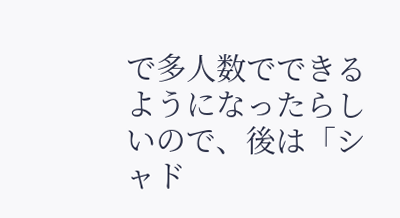で多人数でできるようになったらしいので、後は「シャド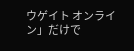ウゲイト オンライン」だけで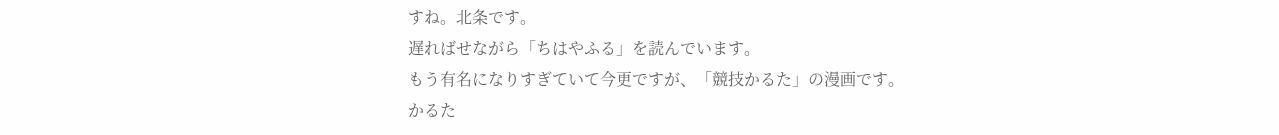すね。北条です。
遅ればせながら「ちはやふる」を読んでいます。
もう有名になりすぎていて今更ですが、「競技かるた」の漫画です。
かるた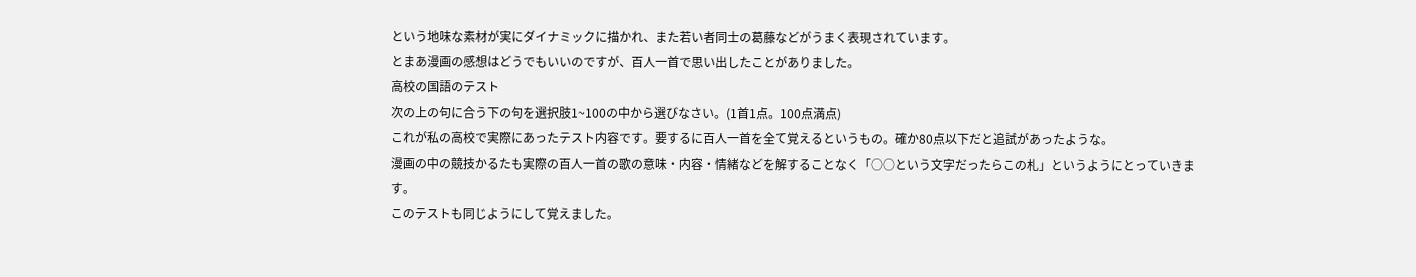という地味な素材が実にダイナミックに描かれ、また若い者同士の葛藤などがうまく表現されています。
とまあ漫画の感想はどうでもいいのですが、百人一首で思い出したことがありました。
高校の国語のテスト
次の上の句に合う下の句を選択肢1~100の中から選びなさい。(1首1点。100点満点)
これが私の高校で実際にあったテスト内容です。要するに百人一首を全て覚えるというもの。確か80点以下だと追試があったような。
漫画の中の競技かるたも実際の百人一首の歌の意味・内容・情緒などを解することなく「○○という文字だったらこの札」というようにとっていきます。
このテストも同じようにして覚えました。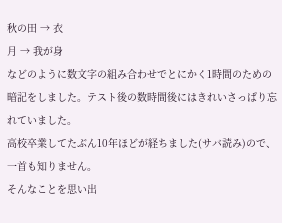秋の田 → 衣
月 → 我が身
などのように数文字の組み合わせでとにかく1時間のための暗記をしました。テスト後の数時間後にはきれいさっぱり忘れていました。
高校卒業してたぶん10年ほどが経ちました(サバ読み)ので、一首も知りません。
そんなことを思い出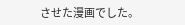させた漫画でした。